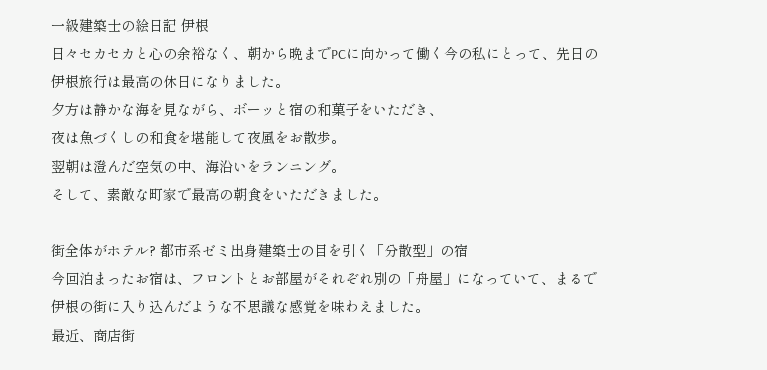一級建築士の絵日記 伊根
日々セカセカと心の余裕なく、朝から晩までPCに向かって働く今の私にとって、先日の伊根旅行は最高の休日になりました。
夕方は静かな海を見ながら、ボーッと宿の和菓子をいただき、
夜は魚づくしの和食を堪能して夜風をお散歩。
翌朝は澄んだ空気の中、海沿いをランニング。
そして、素敵な町家で最高の朝食をいただきました。

街全体がホテル? 都市系ゼミ出身建築士の目を引く「分散型」の宿
今回泊まったお宿は、フロントとお部屋がそれぞれ別の「舟屋」になっていて、まるで伊根の街に入り込んだような不思議な感覚を味わえました。
最近、商店街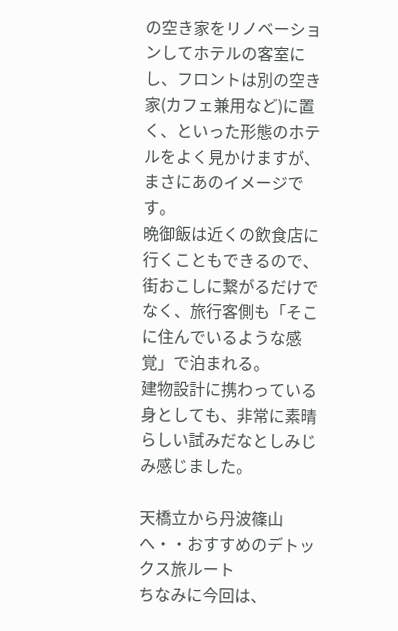の空き家をリノベーションしてホテルの客室にし、フロントは別の空き家(カフェ兼用など)に置く、といった形態のホテルをよく見かけますが、まさにあのイメージです。
晩御飯は近くの飲食店に行くこともできるので、街おこしに繋がるだけでなく、旅行客側も「そこに住んでいるような感覚」で泊まれる。
建物設計に携わっている身としても、非常に素晴らしい試みだなとしみじみ感じました。

天橋立から丹波篠山へ・・おすすめのデトックス旅ルート
ちなみに今回は、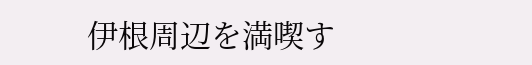伊根周辺を満喫す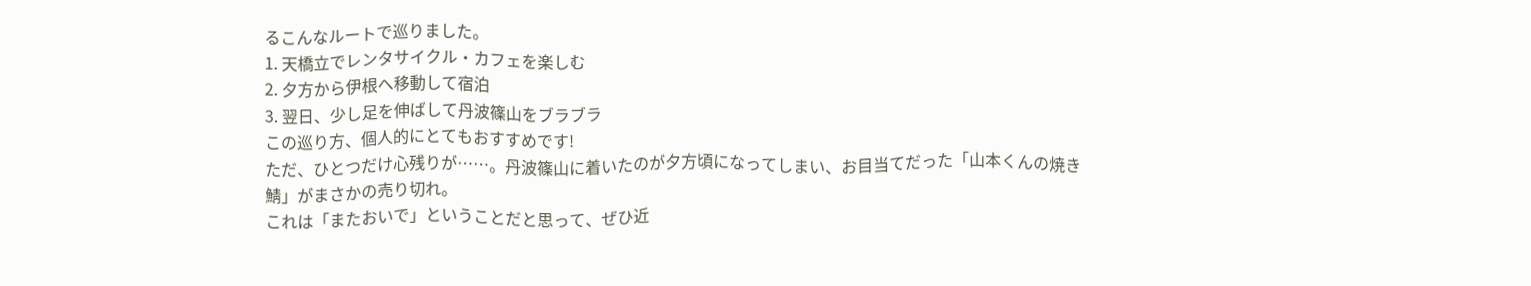るこんなルートで巡りました。
1. 天橋立でレンタサイクル・カフェを楽しむ
2. 夕方から伊根へ移動して宿泊
3. 翌日、少し足を伸ばして丹波篠山をブラブラ
この巡り方、個人的にとてもおすすめです!
ただ、ひとつだけ心残りが……。丹波篠山に着いたのが夕方頃になってしまい、お目当てだった「山本くんの焼き鯖」がまさかの売り切れ。
これは「またおいで」ということだと思って、ぜひ近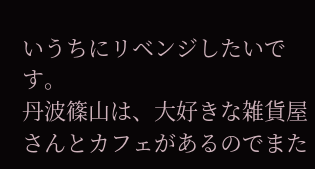いうちにリベンジしたいです。
丹波篠山は、大好きな雑貨屋さんとカフェがあるのでまた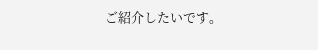ご紹介したいです。